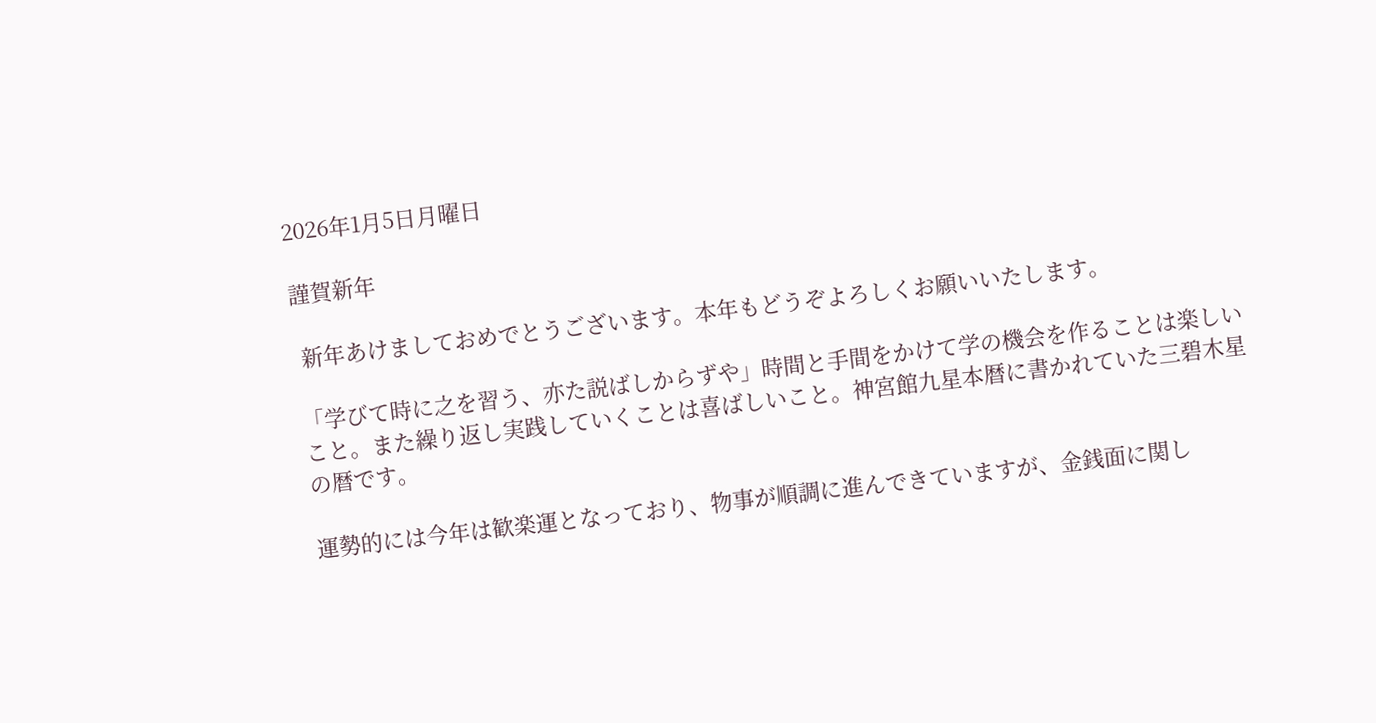2026年1月5日月曜日

謹賀新年

 新年あけましておめでとうございます。本年もどうぞよろしくお願いいたします。

「学びて時に之を習う、亦た説ばしからずや」時間と手間をかけて学の機会を作ることは楽しいこと。また繰り返し実践していくことは喜ばしいこと。神宮館九星本暦に書かれていた三碧木星の暦です。

運勢的には今年は歓楽運となっており、物事が順調に進んできていますが、金銭面に関し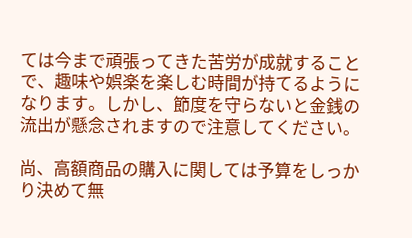ては今まで頑張ってきた苦労が成就することで、趣味や娯楽を楽しむ時間が持てるようになります。しかし、節度を守らないと金銭の流出が懸念されますので注意してください。

尚、高額商品の購入に関しては予算をしっかり決めて無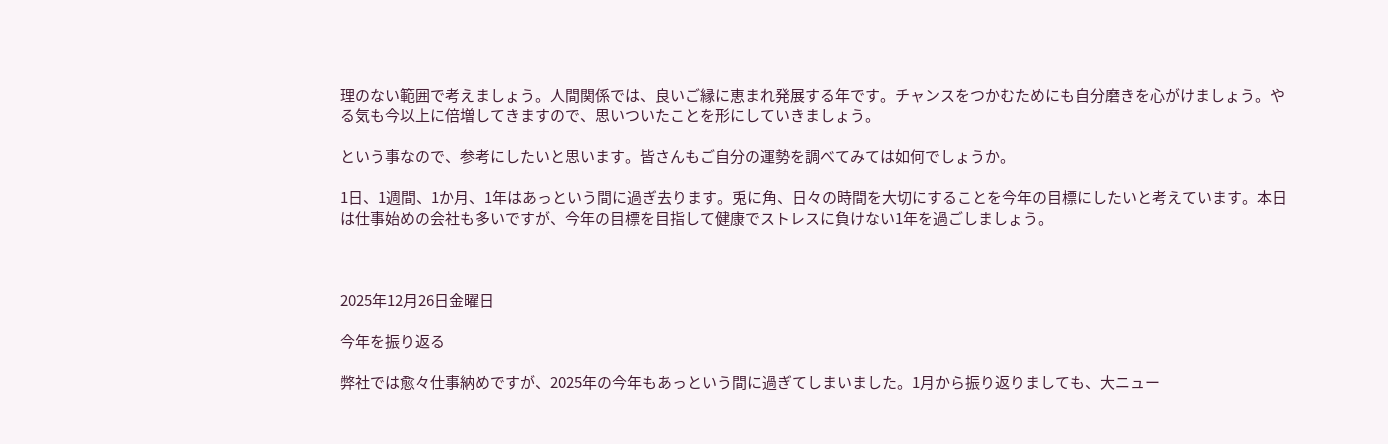理のない範囲で考えましょう。人間関係では、良いご縁に恵まれ発展する年です。チャンスをつかむためにも自分磨きを心がけましょう。やる気も今以上に倍増してきますので、思いついたことを形にしていきましょう。

という事なので、参考にしたいと思います。皆さんもご自分の運勢を調べてみては如何でしょうか。

1日、1週間、1か月、1年はあっという間に過ぎ去ります。兎に角、日々の時間を大切にすることを今年の目標にしたいと考えています。本日は仕事始めの会社も多いですが、今年の目標を目指して健康でストレスに負けない1年を過ごしましょう。



2025年12月26日金曜日

今年を振り返る

弊社では愈々仕事納めですが、2025年の今年もあっという間に過ぎてしまいました。1月から振り返りましても、大ニュー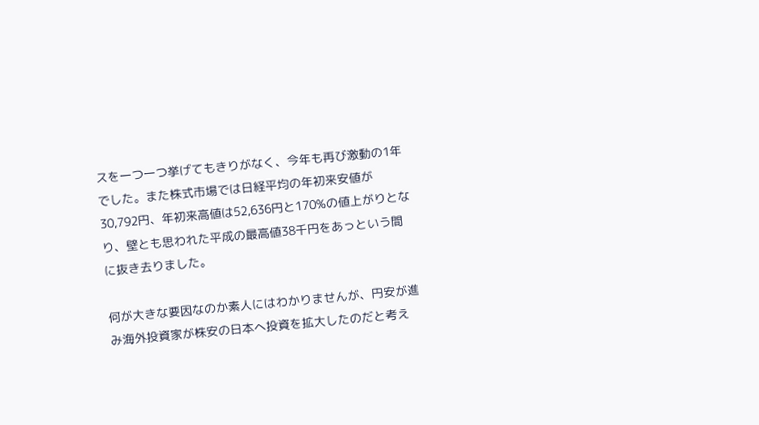スを一つ一つ挙げてもきりがなく、今年も再び激動の1年でした。また株式市場では日経平均の年初来安値が30,792円、年初来高値は52,636円と170%の値上がりとなり、壁とも思われた平成の最高値38千円をあっという間に抜き去りました。

何が大きな要因なのか素人にはわかりませんが、円安が進み海外投資家が株安の日本へ投資を拡大したのだと考え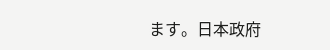ます。日本政府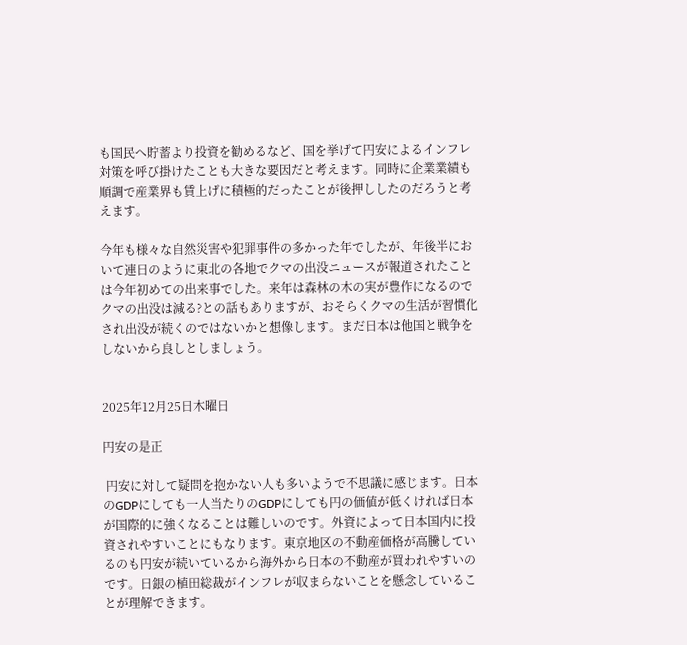も国民へ貯蓄より投資を勧めるなど、国を挙げて円安によるインフレ対策を呼び掛けたことも大きな要因だと考えます。同時に企業業績も順調で産業界も賃上げに積極的だったことが後押ししたのだろうと考えます。

今年も様々な自然災害や犯罪事件の多かった年でしたが、年後半において連日のように東北の各地でクマの出没ニュースが報道されたことは今年初めての出来事でした。来年は森林の木の実が豊作になるのでクマの出没は減る?との話もありますが、おそらくクマの生活が習慣化され出没が続くのではないかと想像します。まだ日本は他国と戦争をしないから良しとしましょう。


2025年12月25日木曜日

円安の是正

 円安に対して疑問を抱かない人も多いようで不思議に感じます。日本のGDPにしても一人当たりのGDPにしても円の価値が低くければ日本が国際的に強くなることは難しいのです。外資によって日本国内に投資されやすいことにもなります。東京地区の不動産価格が高騰しているのも円安が続いているから海外から日本の不動産が買われやすいのです。日銀の植田総裁がインフレが収まらないことを懸念していることが理解できます。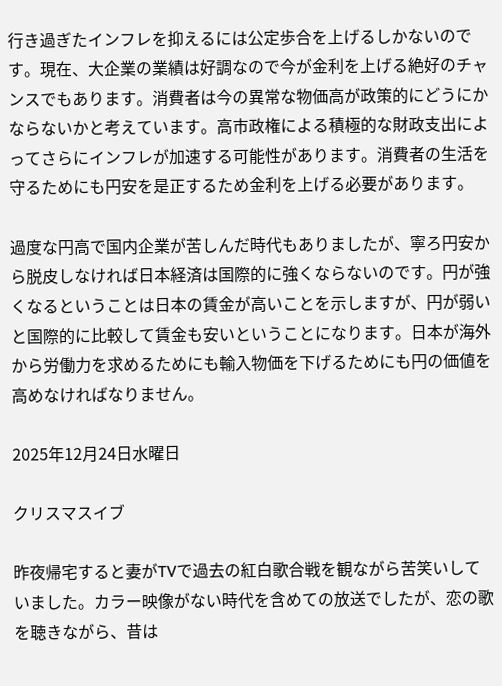行き過ぎたインフレを抑えるには公定歩合を上げるしかないのです。現在、大企業の業績は好調なので今が金利を上げる絶好のチャンスでもあります。消費者は今の異常な物価高が政策的にどうにかならないかと考えています。高市政権による積極的な財政支出によってさらにインフレが加速する可能性があります。消費者の生活を守るためにも円安を是正するため金利を上げる必要があります。

過度な円高で国内企業が苦しんだ時代もありましたが、寧ろ円安から脱皮しなければ日本経済は国際的に強くならないのです。円が強くなるということは日本の賃金が高いことを示しますが、円が弱いと国際的に比較して賃金も安いということになります。日本が海外から労働力を求めるためにも輸入物価を下げるためにも円の価値を高めなければなりません。

2025年12月24日水曜日

クリスマスイブ

昨夜帰宅すると妻がTVで過去の紅白歌合戦を観ながら苦笑いしていました。カラー映像がない時代を含めての放送でしたが、恋の歌を聴きながら、昔は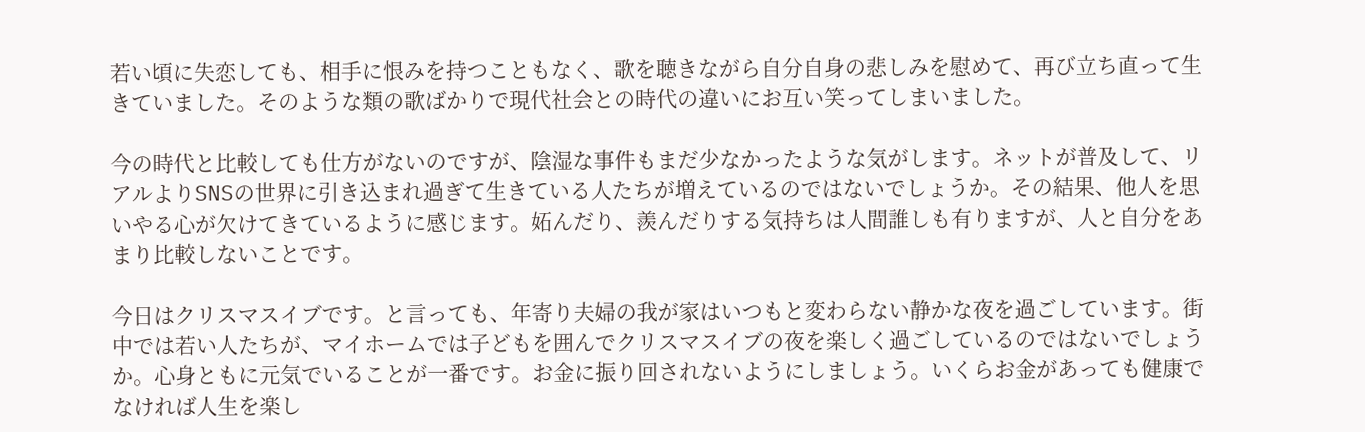若い頃に失恋しても、相手に恨みを持つこともなく、歌を聴きながら自分自身の悲しみを慰めて、再び立ち直って生きていました。そのような類の歌ばかりで現代社会との時代の違いにお互い笑ってしまいました。

今の時代と比較しても仕方がないのですが、陰湿な事件もまだ少なかったような気がします。ネットが普及して、リアルよりSNSの世界に引き込まれ過ぎて生きている人たちが増えているのではないでしょうか。その結果、他人を思いやる心が欠けてきているように感じます。妬んだり、羨んだりする気持ちは人間誰しも有りますが、人と自分をあまり比較しないことです。

今日はクリスマスイブです。と言っても、年寄り夫婦の我が家はいつもと変わらない静かな夜を過ごしています。街中では若い人たちが、マイホームでは子どもを囲んでクリスマスイブの夜を楽しく過ごしているのではないでしょうか。心身ともに元気でいることが一番です。お金に振り回されないようにしましょう。いくらお金があっても健康でなければ人生を楽し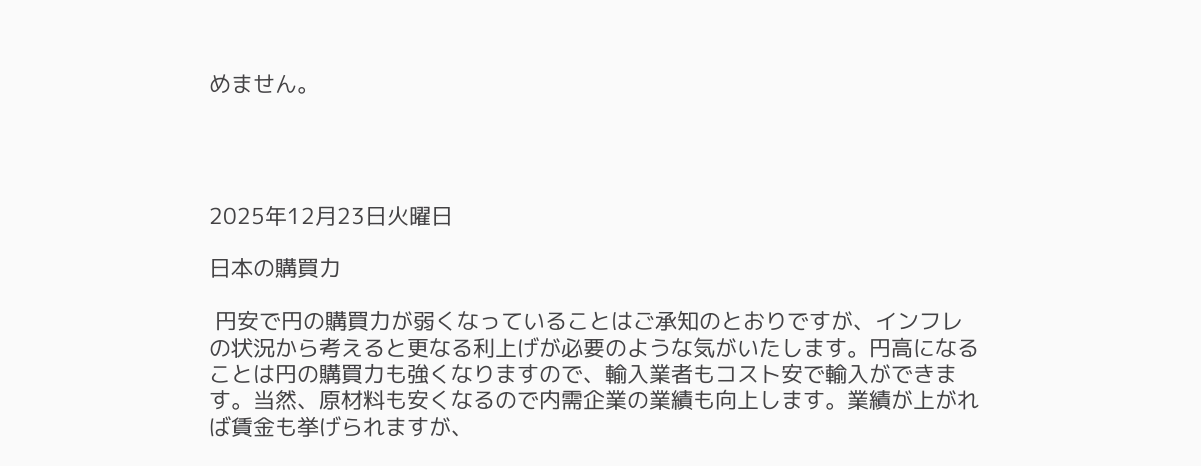めません。




2025年12月23日火曜日

日本の購買力

 円安で円の購買力が弱くなっていることはご承知のとおりですが、インフレの状況から考えると更なる利上げが必要のような気がいたします。円高になることは円の購買力も強くなりますので、輸入業者もコスト安で輸入ができます。当然、原材料も安くなるので内需企業の業績も向上します。業績が上がれば賃金も挙げられますが、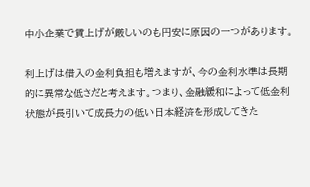中小企業で賃上げが厳しいのも円安に原因の一つがあります。

利上げは借入の金利負担も増えますが、今の金利水準は長期的に異常な低さだと考えます。つまり、金融緩和によって低金利状態が長引いて成長力の低い日本経済を形成してきた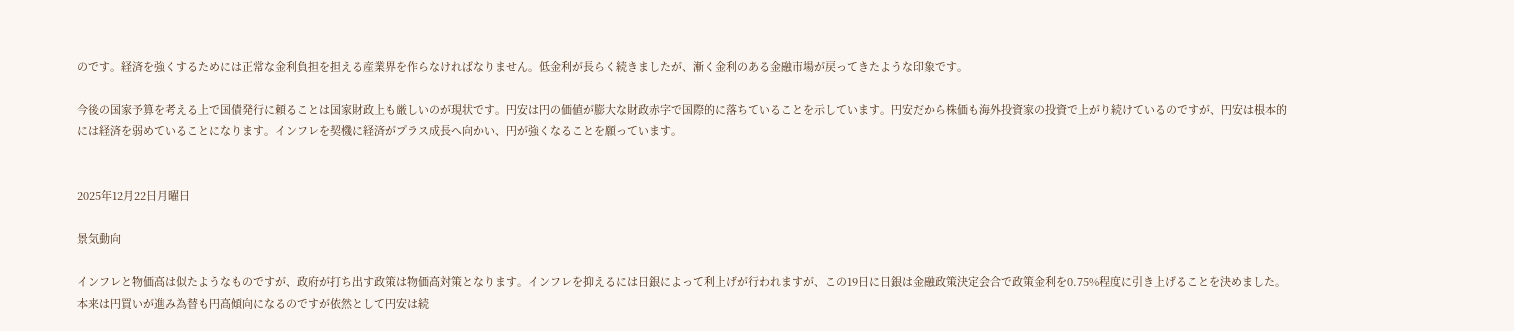のです。経済を強くするためには正常な金利負担を担える産業界を作らなければなりません。低金利が長らく続きましたが、漸く金利のある金融市場が戻ってきたような印象です。

今後の国家予算を考える上で国債発行に頼ることは国家財政上も厳しいのが現状です。円安は円の価値が膨大な財政赤字で国際的に落ちていることを示しています。円安だから株価も海外投資家の投資で上がり続けているのですが、円安は根本的には経済を弱めていることになります。インフレを契機に経済がプラス成長へ向かい、円が強くなることを願っています。


2025年12月22日月曜日

景気動向

インフレと物価高は似たようなものですが、政府が打ち出す政策は物価高対策となります。インフレを抑えるには日銀によって利上げが行われますが、この19日に日銀は金融政策決定会合で政策金利を0.75%程度に引き上げることを決めました。本来は円買いが進み為替も円高傾向になるのですが依然として円安は続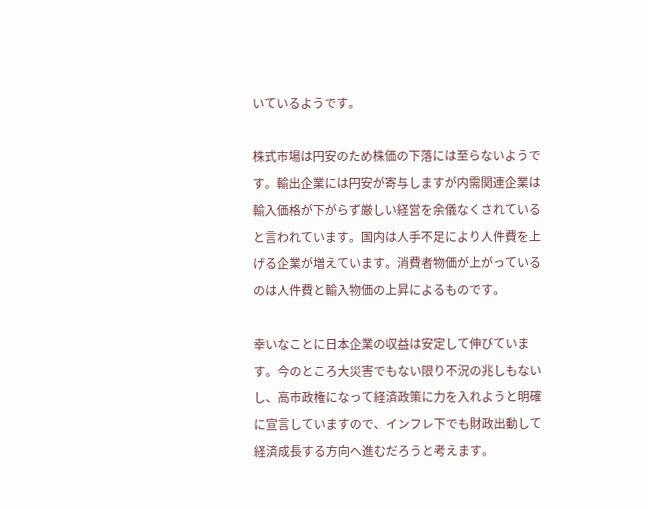いているようです。

株式市場は円安のため株価の下落には至らないようです。輸出企業には円安が寄与しますが内需関連企業は輸入価格が下がらず厳しい経営を余儀なくされていると言われています。国内は人手不足により人件費を上げる企業が増えています。消費者物価が上がっているのは人件費と輸入物価の上昇によるものです。

幸いなことに日本企業の収益は安定して伸びています。今のところ大災害でもない限り不況の兆しもないし、高市政権になって経済政策に力を入れようと明確に宣言していますので、インフレ下でも財政出動して経済成長する方向へ進むだろうと考えます。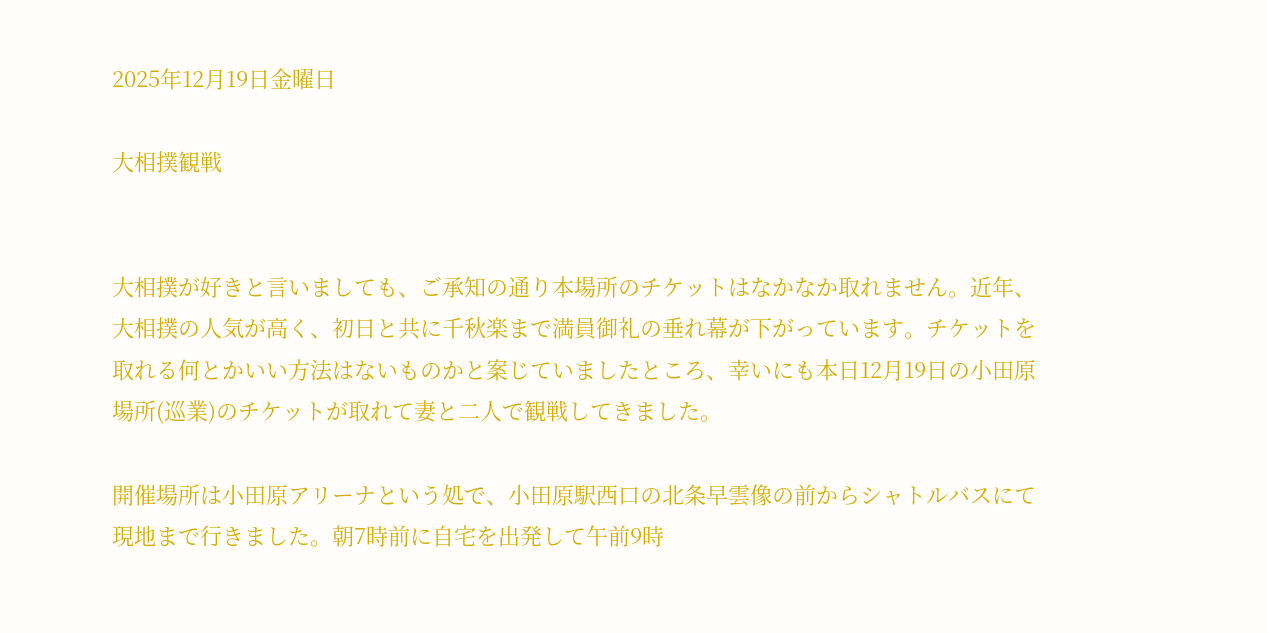2025年12月19日金曜日

大相撲観戦


大相撲が好きと言いましても、ご承知の通り本場所のチケットはなかなか取れません。近年、大相撲の人気が高く、初日と共に千秋楽まで満員御礼の垂れ幕が下がっています。チケットを取れる何とかいい方法はないものかと案じていましたところ、幸いにも本日12月19日の小田原場所(巡業)のチケットが取れて妻と二人で観戦してきました。

開催場所は小田原アリーナという処で、小田原駅西口の北条早雲像の前からシャトルバスにて現地まで行きました。朝7時前に自宅を出発して午前9時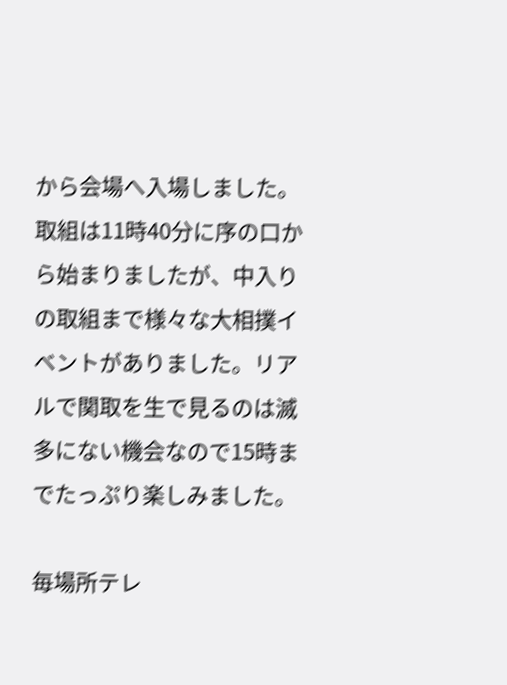から会場へ入場しました。取組は11時40分に序の口から始まりましたが、中入りの取組まで様々な大相撲イベントがありました。リアルで関取を生で見るのは滅多にない機会なので15時までたっぷり楽しみました。

毎場所テレ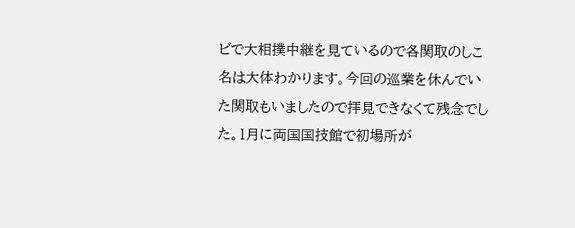ビで大相撲中継を見ているので各関取のしこ名は大体わかります。今回の巡業を休んでいた関取もいましたので拝見できなくて残念でした。1月に両国国技館で初場所が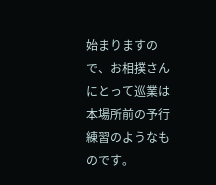始まりますので、お相撲さんにとって巡業は本場所前の予行練習のようなものです。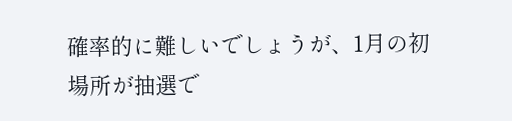確率的に難しいでしょうが、1月の初場所が抽選で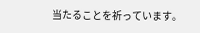当たることを祈っています。